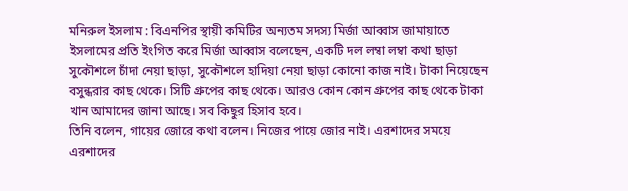মনিরুল ইসলাম : বিএনপির স্থায়ী কমিটির অন্যতম সদস্য মির্জা আব্বাস জামায়াতে ইসলামের প্রতি ইংগিত করে মির্জা আব্বাস বলেছেন, একটি দল লম্বা লম্বা কথা ছাড়া সুকৌশলে চাঁদা নেয়া ছাড়া, সুকৌশলে হাদিয়া নেয়া ছাড়া কোনো কাজ নাই। টাকা নিয়েছেন বসুন্ধরার কাছ থেকে। সিটি গ্রুপের কাছ থেকে। আরও কোন কোন গ্রুপের কাছ থেকে টাকা খান আমাদের জানা আছে। সব কিছুর হিসাব হবে।
তিনি বলেন, গায়ের জোরে কথা বলেন। নিজের পায়ে জোর নাই। এরশাদের সময়ে এরশাদের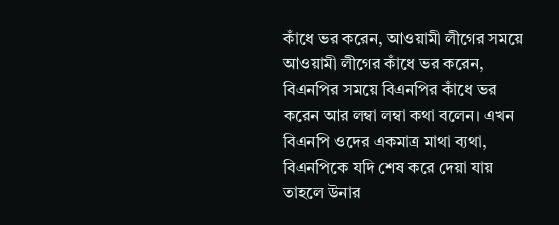কাঁধে ভর করেন, আওয়ামী লীগের সময়ে আওয়ামী লীগের কাঁধে ভর করেন, বিএনপির সময়ে বিএনপির কাঁধে ভর করেন আর লম্বা লম্বা কথা বলেন। এখন বিএনপি ওদের একমাত্র মাথা ব্যথা, বিএনপিকে যদি শেষ করে দেয়া যায় তাহলে উনার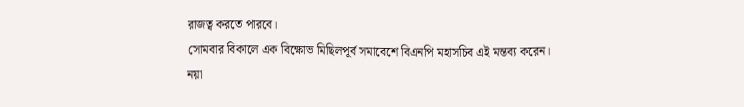রাজত্ব করতে পারবে।
সোমবার বিকালে এক বিক্ষোভ মিছিলপূর্ব সমাবেশে বিএনপি মহাসচিব এই মন্তব্য করেন।
নয়া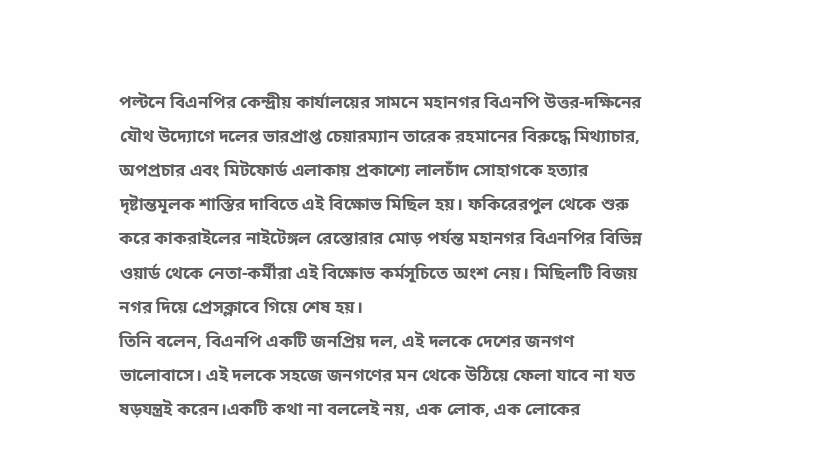পল্টনে বিএনপির কেন্দ্রীয় কার্যালয়ের সামনে মহানগর বিএনপি উত্তর-দক্ষিনের যৌথ উদ্যোগে দলের ভারপ্রাপ্ত চেয়ারম্যান তারেক রহমানের বিরুদ্ধে মিথ্যাচার, অপপ্রচার এবং মিটফোর্ড এলাকায় প্রকাশ্যে লালচাঁদ সোহাগকে হত্যার দৃষ্টান্তমূলক শাস্তির দাবিতে এই বিক্ষোভ মিছিল হয়। ফকিরেরপুল থেকে শুরু করে কাকরাইলের নাইটেঙ্গল রেস্তোরার মোড় পর্যন্ত মহানগর বিএনপির বিভিন্ন ওয়ার্ড থেকে নেতা-কর্মীরা এই বিক্ষোভ কর্মসূচিতে অংশ নেয়। মিছিলটি বিজয় নগর দিয়ে প্রেসক্লাবে গিয়ে শেষ হয়।
তিনি বলেন, বিএনপি একটি জনপ্রিয় দল, এই দলকে দেশের জনগণ ভালোবাসে। এই দলকে সহজে জনগণের মন থেকে উঠিয়ে ফেলা যাবে না যত ষড়যন্ত্রই করেন।একটি কথা না বললেই নয়, এক লোক, এক লোকের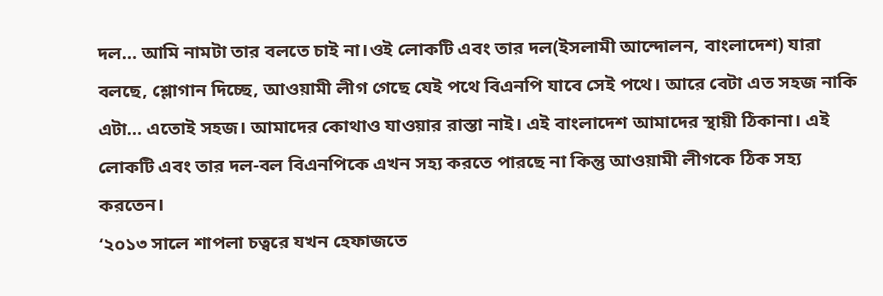দল… আমি নামটা তার বলতে চাই না।ওই লোকটি এবং তার দল(ইসলামী আন্দোলন, বাংলাদেশ) যারা বলছে, শ্লোগান দিচ্ছে, আওয়ামী লীগ গেছে যেই পথে বিএনপি যাবে সেই পথে। আরে বেটা এত সহজ নাকি এটা… এতোই সহজ। আমাদের কোথাও যাওয়ার রাস্তা নাই। এই বাংলাদেশ আমাদের স্থায়ী ঠিকানা। এই লোকটি এবং তার দল-বল বিএনপিকে এখন সহ্য করতে পারছে না কিন্তু আওয়ামী লীগকে ঠিক সহ্য করতেন।
‘২০১৩ সালে শাপলা চত্বরে যখন হেফাজতে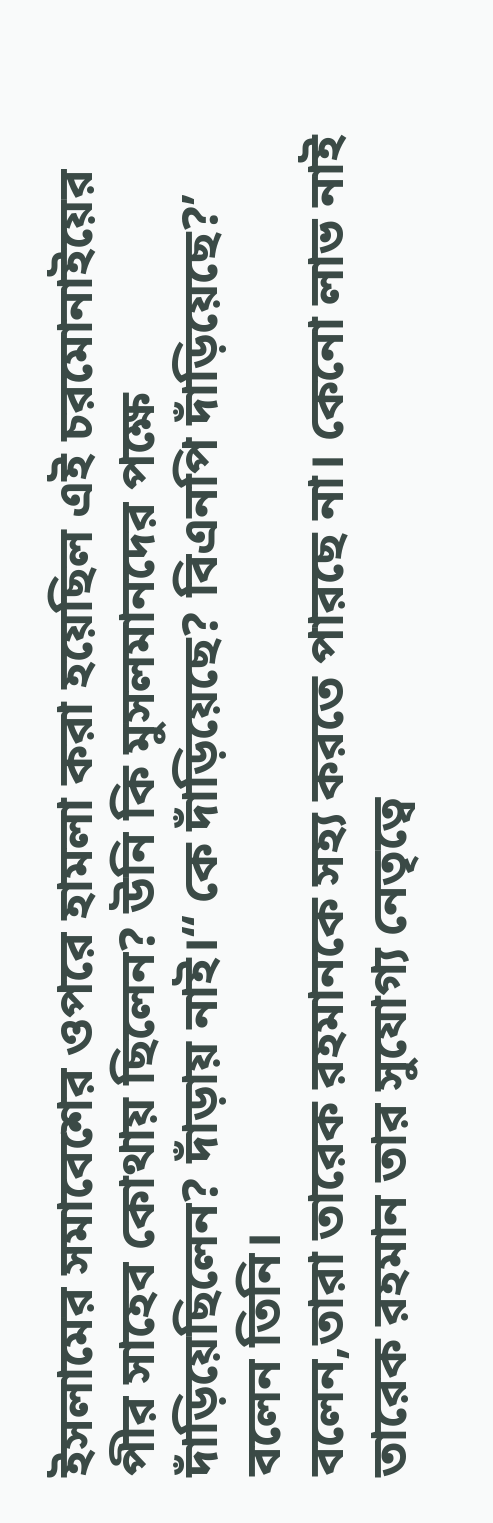ইসলামের সমাবেশের ওপরে হামলা করা হয়েছিল এই চরমোনাইয়ের পীর সাহেব কোথায় ছিলেন? উনি কি মুসলমানদের পক্ষে দাঁড়িয়েছিলেন? দাঁড়ায় নাই।‘‘ কে দাঁড়িয়েছে? বিএনপি দাঁড়িয়েছে?’ বলেন তিনি।
বলেন,তারা তারেক রহমানকে সহ্য করতে পারছে না। কেনো লাভ নাই তারেক রহমান তার সুযোগ্য নেতৃত্বে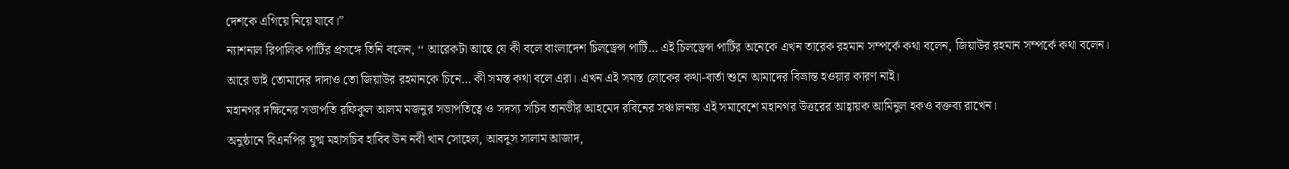দেশকে এগিয়ে নিয়ে যাবে।”
ন্যাশনাল রিপালিক পার্টির প্রসঙ্গে তিনি বলেন, ‘‘ আরেকটা আছে যে কী বলে বাংলাদেশ চিলড্রেন্স পার্টি… এই চিলড্রেন্স পার্টির অনেকে এখন তারেক রহমান সম্পর্কে কথা বলেন, জিয়াউর রহমান সম্পর্কে কথা বলেন।
আরে ভাই তোমাদের দাদাও তো জিয়াউর রহমানকে চিনে… কী সমস্ত কথা বলে এরা। এখন এই সমস্ত লোকের কথা-বার্তা শুনে আমাদের বিভ্রান্ত হওয়ার কারণ নাই।
মহানগর দক্ষিনের সভাপতি রফিকুল আলম মজনুর সভাপতিত্বে ও সদস্য সচিব তানভীর আহমেদ রবিনের সঞ্চালনায় এই সমাবেশে মহানগর উত্তরের আহ্বায়ক আমিনুল হকও বক্তব্য রাখেন।
অনুষ্ঠানে বিএনপির যুগ্ম মহাসচিব হাবিব উন নবী খান সোহেল, আবদুস সালাম আজাদ,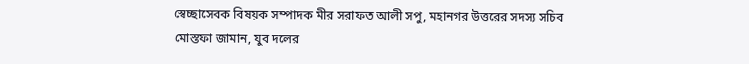স্বেচ্ছাসেবক বিষয়ক সম্পাদক মীর সরাফত আলী সপু, মহানগর উত্তরের সদস্য সচিব মোস্তফা জামান, যুব দলের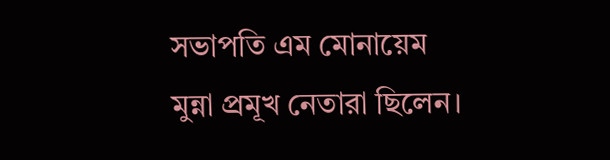সভাপতি এম মোনায়েম মুন্না প্রমূখ নেতারা ছিলেন।